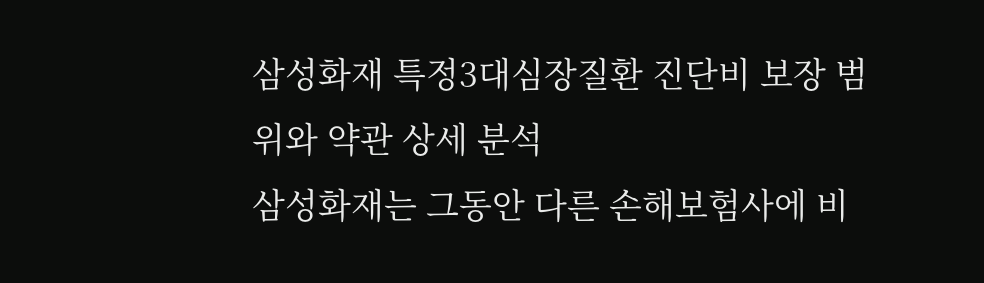삼성화재 특정3대심장질환 진단비 보장 범위와 약관 상세 분석
삼성화재는 그동안 다른 손해보험사에 비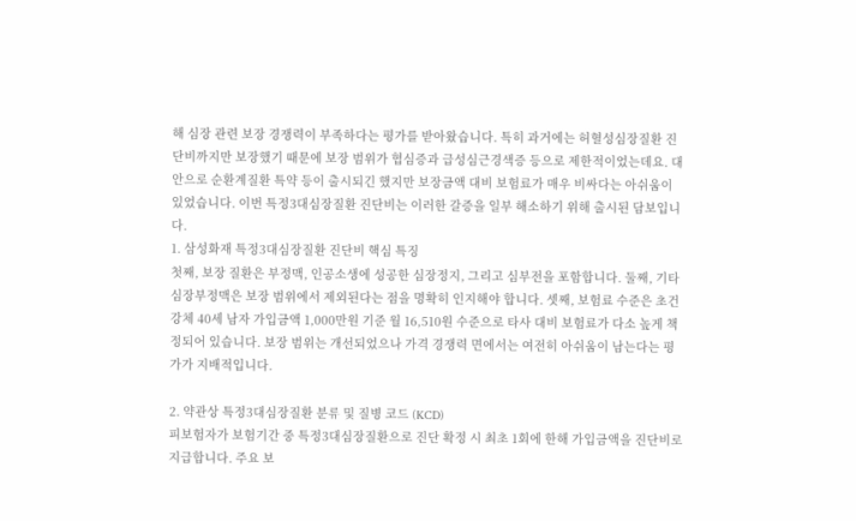해 심장 관련 보장 경쟁력이 부족하다는 평가를 받아왔습니다. 특히 과거에는 허혈성심장질환 진단비까지만 보장했기 때문에 보장 범위가 협심증과 급성심근경색증 등으로 제한적이었는데요. 대안으로 순환계질환 특약 등이 출시되긴 했지만 보장금액 대비 보험료가 매우 비싸다는 아쉬움이 있었습니다. 이번 특정3대심장질환 진단비는 이러한 갈증을 일부 해소하기 위해 출시된 담보입니다.
1. 삼성화재 특정3대심장질환 진단비 핵심 특징
첫째, 보장 질환은 부정맥, 인공소생에 성공한 심장정지, 그리고 심부전을 포함합니다. 둘째, 기타 심장부정맥은 보장 범위에서 제외된다는 점을 명확히 인지해야 합니다. 셋째, 보험료 수준은 초건강체 40세 남자 가입금액 1,000만원 기준 월 16,510원 수준으로 타사 대비 보험료가 다소 높게 책정되어 있습니다. 보장 범위는 개선되었으나 가격 경쟁력 면에서는 여전히 아쉬움이 남는다는 평가가 지배적입니다.

2. 약관상 특정3대심장질환 분류 및 질병 코드 (KCD)
피보험자가 보험기간 중 특정3대심장질환으로 진단 확정 시 최초 1회에 한해 가입금액을 진단비로 지급합니다. 주요 보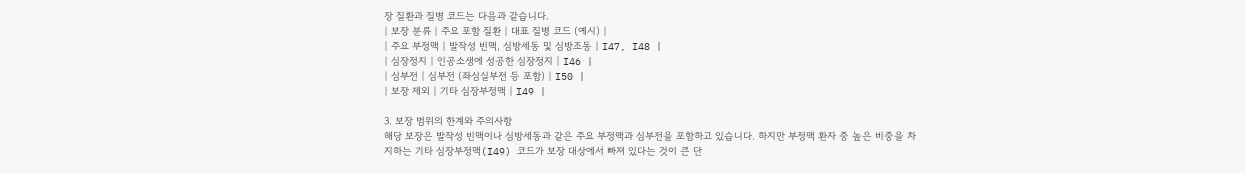장 질환과 질병 코드는 다음과 같습니다.
| 보장 분류 | 주요 포함 질환 | 대표 질병 코드 (예시) |
| 주요 부정맥 | 발작성 빈맥, 심방세동 및 심방조동 | I47, I48 |
| 심장정지 | 인공소생에 성공한 심장정지 | I46 |
| 심부전 | 심부전 (좌심실부전 등 포함) | I50 |
| 보장 제외 | 기타 심장부정맥 | I49 |

3. 보장 범위의 한계와 주의사항
해당 보장은 발작성 빈맥이나 심방세동과 같은 주요 부정맥과 심부전을 포함하고 있습니다. 하지만 부정맥 환자 중 높은 비중을 차지하는 기타 심장부정맥(I49) 코드가 보장 대상에서 빠져 있다는 것이 큰 단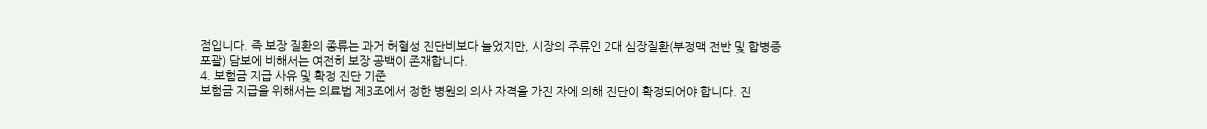점입니다. 즉 보장 질환의 종류는 과거 허혈성 진단비보다 늘었지만, 시장의 주류인 2대 심장질환(부정맥 전반 및 합병증 포괄) 담보에 비해서는 여전히 보장 공백이 존재합니다.
4. 보험금 지급 사유 및 확정 진단 기준
보험금 지급을 위해서는 의료법 제3조에서 정한 병원의 의사 자격을 가진 자에 의해 진단이 확정되어야 합니다. 진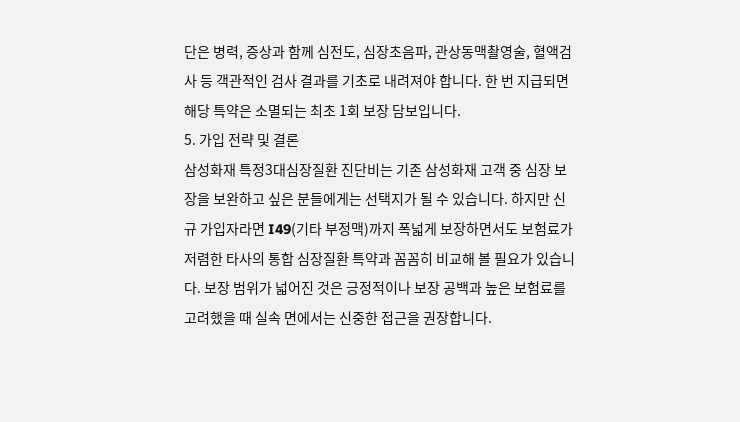단은 병력, 증상과 함께 심전도, 심장초음파, 관상동맥촬영술, 혈액검사 등 객관적인 검사 결과를 기초로 내려져야 합니다. 한 번 지급되면 해당 특약은 소멸되는 최초 1회 보장 담보입니다.
5. 가입 전략 및 결론
삼성화재 특정3대심장질환 진단비는 기존 삼성화재 고객 중 심장 보장을 보완하고 싶은 분들에게는 선택지가 될 수 있습니다. 하지만 신규 가입자라면 I49(기타 부정맥)까지 폭넓게 보장하면서도 보험료가 저렴한 타사의 통합 심장질환 특약과 꼼꼼히 비교해 볼 필요가 있습니다. 보장 범위가 넓어진 것은 긍정적이나 보장 공백과 높은 보험료를 고려했을 때 실속 면에서는 신중한 접근을 권장합니다.